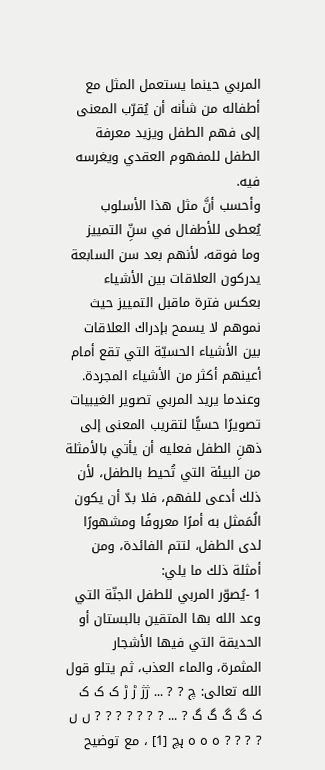المربي حينما يستعمل المثل مع أطفاله من شأنه أن يُقرّب المعنى إلى فهم الطفل ويزيد معرفة الطفل للمفهوم العقدي ويغرسه فيه.
وأحسب أنَّ مثل هذا الأسلوب يُعطى للأطفال في سنِّ التمييز وما فوقه، لأنهم بعد سن السابعة يدركون العلاقات بين الأشياء بعكس فترة ماقبل التمييز حيث نموهم لا يسمح بإدراك العلاقات بين الأشياء الحسيّة التي تقع أمام أعينهم أكثر من الأشياء المجردة.
وعندما يريد المربي تصوير الغيبيات تصويرًا حسيًّا لتقريب المعنى إلى ذهنِ الطفل فعليه أن يأتي بالأمثلة من البيئة التي تُحيط بالطفل، لأن ذلك أدعى للفهم، فلا بدّ أن يكون الُمَمثل به أمرًا معروفًا ومشهورًا لدى الطفل، لتتم الفائدة، ومن أمثلة ذلك ما يلي:
1 -يُصوّر المربي للطفل الجنّة التي وعد الله بها المتقين بالبستان أو الحديقة التي فيها الأشجار المثمرة، والماء العذب، ثم يتلو قول الله تعالى: چ ? ? ... ژژ ڑ ڑ ک ک ک ک گ گ گ گ ? ... ? ? ? ? ? ? ? ں ں ? ? ? ? ہ ہ ہ ہچ [1] ، مع توضيح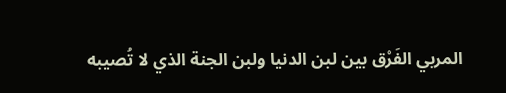المربي الفَرْق بين لبن الدنيا ولبن الجنة الذي لا تُصيبه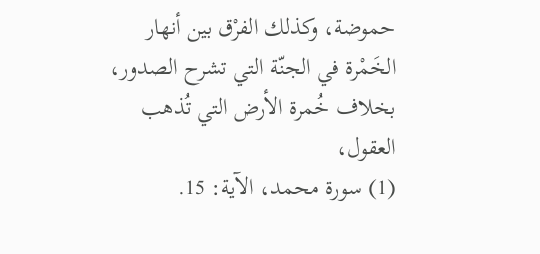حموضة، وكذلك الفرْق بين أنهار الخَمْرة في الجنّة التي تشرح الصدور، بخلاف خُمرة الأرض التي تُذهب العقول،
(1) سورة محمد، الآية: 15.